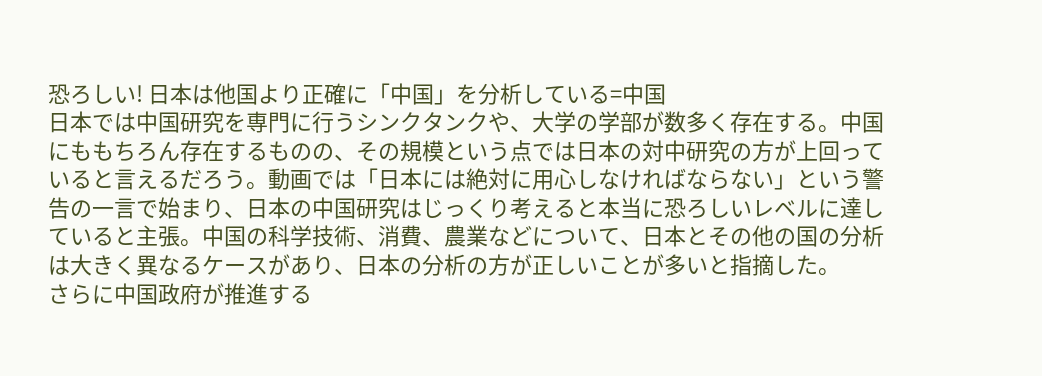恐ろしい! 日本は他国より正確に「中国」を分析している=中国
日本では中国研究を専門に行うシンクタンクや、大学の学部が数多く存在する。中国にももちろん存在するものの、その規模という点では日本の対中研究の方が上回っていると言えるだろう。動画では「日本には絶対に用心しなければならない」という警告の一言で始まり、日本の中国研究はじっくり考えると本当に恐ろしいレベルに達していると主張。中国の科学技術、消費、農業などについて、日本とその他の国の分析は大きく異なるケースがあり、日本の分析の方が正しいことが多いと指摘した。
さらに中国政府が推進する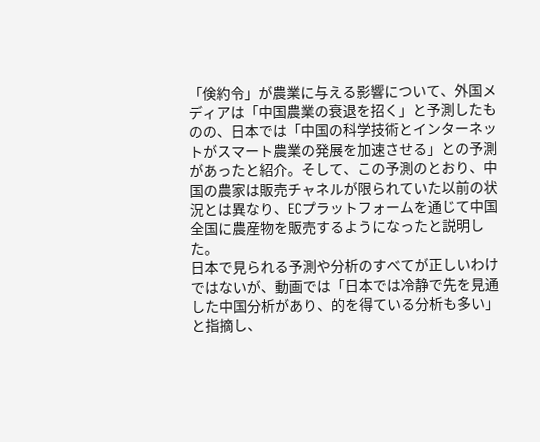「倹約令」が農業に与える影響について、外国メディアは「中国農業の衰退を招く」と予測したものの、日本では「中国の科学技術とインターネットがスマート農業の発展を加速させる」との予測があったと紹介。そして、この予測のとおり、中国の農家は販売チャネルが限られていた以前の状況とは異なり、ECプラットフォームを通じて中国全国に農産物を販売するようになったと説明した。
日本で見られる予測や分析のすべてが正しいわけではないが、動画では「日本では冷静で先を見通した中国分析があり、的を得ている分析も多い」と指摘し、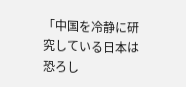「中国を冷静に研究している日本は恐ろし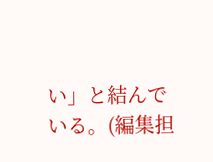い」と結んでいる。(編集担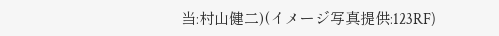当:村山健二)(イメージ写真提供:123RF)